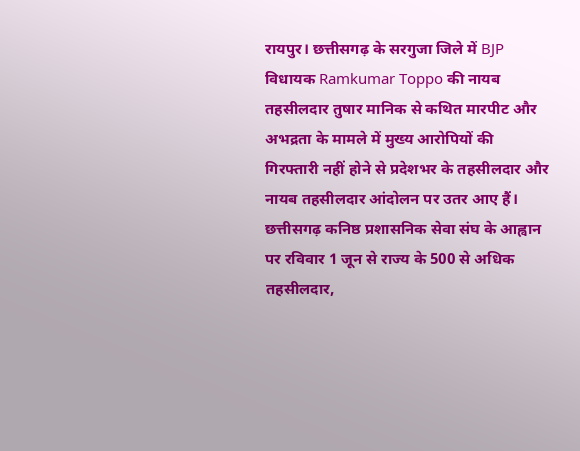रायपुर। छत्तीसगढ़ के सरगुजा जिले में BJP विधायक Ramkumar Toppo की नायब तहसीलदार तुषार मानिक से कथित मारपीट और अभद्रता के मामले में मुख्य आरोपियों की गिरफ्तारी नहीं होने से प्रदेशभर के तहसीलदार और नायब तहसीलदार आंदोलन पर उतर आए हैं।
छत्तीसगढ़ कनिष्ठ प्रशासनिक सेवा संघ के आह्वान पर रविवार 1 जून से राज्य के 500 से अधिक तहसीलदार,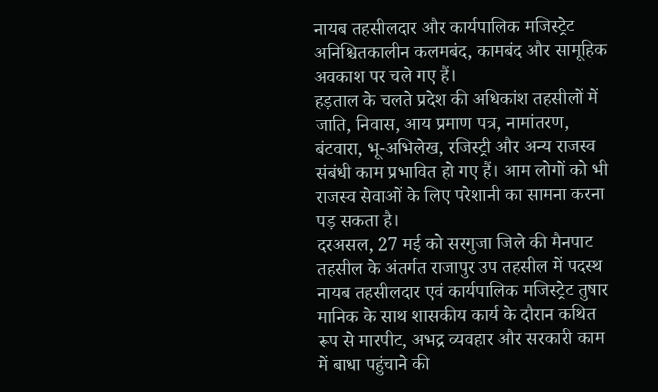नायब तहसीलदार और कार्यपालिक मजिस्ट्रेट अनिश्चितकालीन कलमबंद, कामबंद और सामूहिक अवकाश पर चले गए हैं।
हड़ताल के चलते प्रदेश की अधिकांश तहसीलों में जाति, निवास, आय प्रमाण पत्र, नामांतरण, बंटवारा, भू-अभिलेख, रजिस्ट्री और अन्य राजस्व संबंधी काम प्रभावित हो गए हैं। आम लोगों को भी राजस्व सेवाओं के लिए परेशानी का सामना करना पड़ सकता है।
दरअसल, 27 मई को सरगुजा जिले की मैनपाट तहसील के अंतर्गत राजापुर उप तहसील में पदस्थ नायब तहसीलदार एवं कार्यपालिक मजिस्ट्रेट तुषार मानिक के साथ शासकीय कार्य के दौरान कथित रूप से मारपीट, अभद्र व्यवहार और सरकारी काम में बाधा पहुंचाने की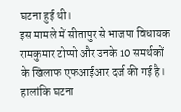घटना हुई थी।
इस मामले में सीतापुर से भाजपा विधायक रामकुमार टोप्पो और उनके 10 समर्थकों के खिलाफ एफआईआर दर्ज की गई है। हालांकि घटना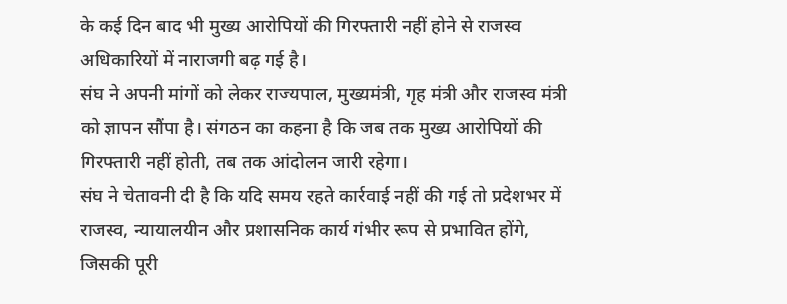के कई दिन बाद भी मुख्य आरोपियों की गिरफ्तारी नहीं होने से राजस्व अधिकारियों में नाराजगी बढ़ गई है।
संघ ने अपनी मांगों को लेकर राज्यपाल, मुख्यमंत्री, गृह मंत्री और राजस्व मंत्री को ज्ञापन सौंपा है। संगठन का कहना है कि जब तक मुख्य आरोपियों की गिरफ्तारी नहीं होती, तब तक आंदोलन जारी रहेगा।
संघ ने चेतावनी दी है कि यदि समय रहते कार्रवाई नहीं की गई तो प्रदेशभर में राजस्व, न्यायालयीन और प्रशासनिक कार्य गंभीर रूप से प्रभावित होंगे, जिसकी पूरी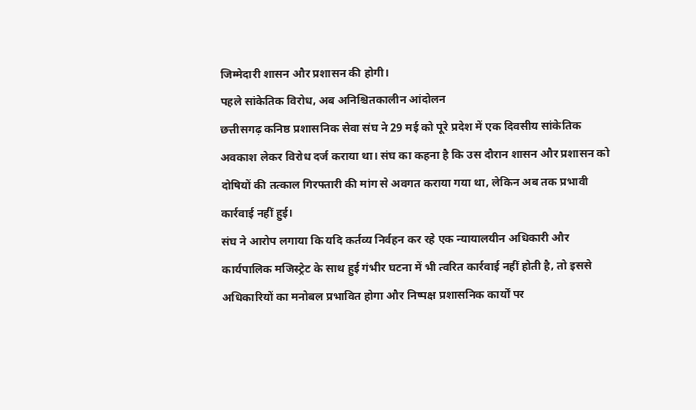जिम्मेदारी शासन और प्रशासन की होगी।
पहले सांकेतिक विरोध, अब अनिश्चितकालीन आंदोलन
छत्तीसगढ़ कनिष्ठ प्रशासनिक सेवा संघ ने 29 मई को पूरे प्रदेश में एक दिवसीय सांकेतिक अवकाश लेकर विरोध दर्ज कराया था। संघ का कहना है कि उस दौरान शासन और प्रशासन को दोषियों की तत्काल गिरफ्तारी की मांग से अवगत कराया गया था, लेकिन अब तक प्रभावी कार्रवाई नहीं हुई।
संघ ने आरोप लगाया कि यदि कर्तव्य निर्वहन कर रहे एक न्यायालयीन अधिकारी और कार्यपालिक मजिस्ट्रेट के साथ हुई गंभीर घटना में भी त्वरित कार्रवाई नहीं होती है, तो इससे अधिकारियों का मनोबल प्रभावित होगा और निष्पक्ष प्रशासनिक कार्यों पर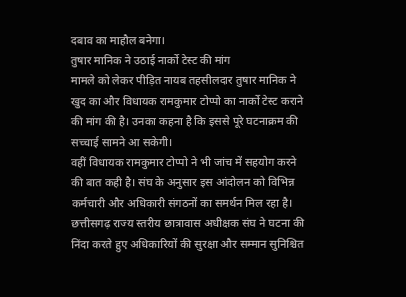दबाव का माहौल बनेगा।
तुषार मानिक ने उठाई नार्को टेस्ट की मांग
मामले को लेकर पीड़ित नायब तहसीलदार तुषार मानिक ने खुद का और विधायक रामकुमार टोप्पो का नार्को टेस्ट कराने की मांग की है। उनका कहना है कि इससे पूरे घटनाक्रम की सच्चाई सामने आ सकेगी।
वहीं विधायक रामकुमार टोप्पो ने भी जांच में सहयोग करने की बात कही है। संघ के अनुसार इस आंदोलन को विभिन्न कर्मचारी और अधिकारी संगठनों का समर्थन मिल रहा है। छत्तीसगढ़ राज्य स्तरीय छात्रावास अधीक्षक संघ ने घटना की निंदा करते हुए अधिकारियों की सुरक्षा और सम्मान सुनिश्चित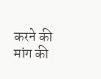करने की मांग की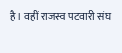है। वहीं राजस्व पटवारी संघ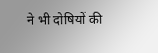ने भी दोषियों की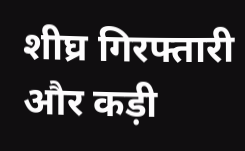शीघ्र गिरफ्तारी और कड़ी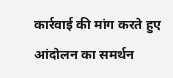कार्रवाई की मांग करते हुए आंदोलन का समर्थन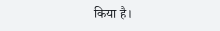किया है।